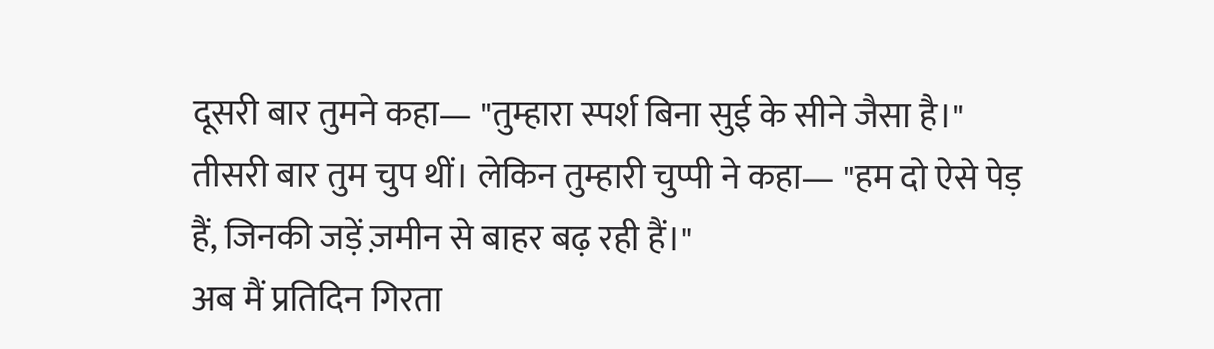दूसरी बार तुमने कहा— "तुम्हारा स्पर्श बिना सुई के सीने जैसा है।"
तीसरी बार तुम चुप थीं। लेकिन तुम्हारी चुप्पी ने कहा— "हम दो ऐसे पेड़ हैं, जिनकी जड़ें ज़मीन से बाहर बढ़ रही हैं।"
अब मैं प्रतिदिन गिरता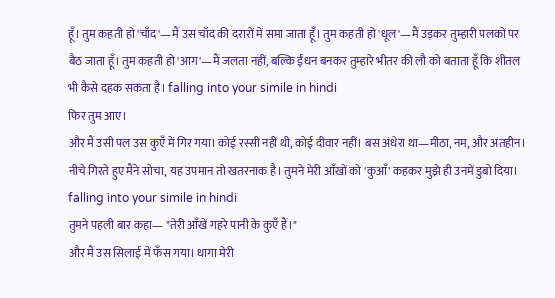हूँ। तुम कहती हो 'चाँद'—मैं उस चाँद की दरारों में समा जाता हूँ। तुम कहती हो 'धूल'—मैं उड़कर तुम्हारी पलकों पर बैठ जाता हूँ। तुम कहती हो 'आग'—मैं जलता नहीं, बल्कि ईंधन बनकर तुम्हारे भीतर की लौ को बताता हूँ कि शीतल भी कैसे दहक सकता है। falling into your simile in hindi
फिर तुम आए।
और मैं उसी पल उस कुएँ में गिर गया। कोई रस्सी नहीं थी, कोई दीवार नहीं। बस अंधेरा था—मीठा, नम, और अंतहीन। नीचे गिरते हुए मैंने सोचा, यह उपमान तो खतरनाक है। तुमने मेरी आँखों को 'कुआँ' कहकर मुझे ही उनमें डुबो दिया। falling into your simile in hindi
तुमने पहली बार कहा— "तेरी आँखें गहरे पानी के कुएँ हैं।"
और मैं उस सिलाई में फँस गया। धागा मेरी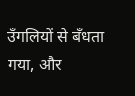उँगलियों से बँधता गया, और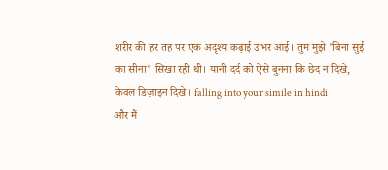शरीर की हर तह पर एक अदृश्य कढ़ाई उभर आई। तुम मुझे 'बिना सुई का सीना' सिखा रही थी। यानी दर्द को ऐसे बुनना कि छेद न दिखे, केवल डिज़ाइन दिखे। falling into your simile in hindi
और मैं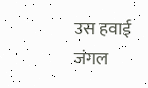उस हवाई जंगल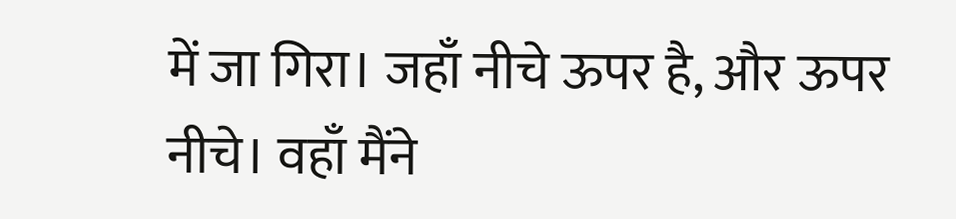में जा गिरा। जहाँ नीचे ऊपर है, और ऊपर नीचे। वहाँ मैंने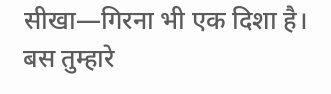सीखा—गिरना भी एक दिशा है। बस तुम्हारे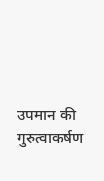उपमान की गुरुत्वाकर्षण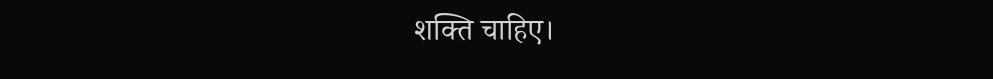शक्ति चाहिए।